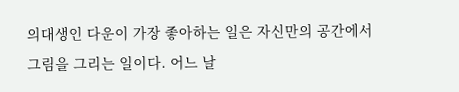의대생인 다운이 가장 좋아하는 일은 자신만의 공간에서 그림을 그리는 일이다. 어느 날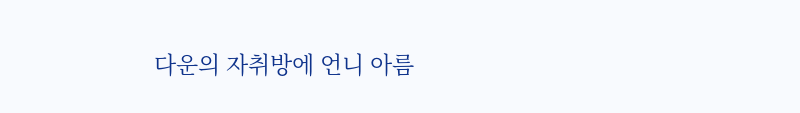다운의 자취방에 언니 아름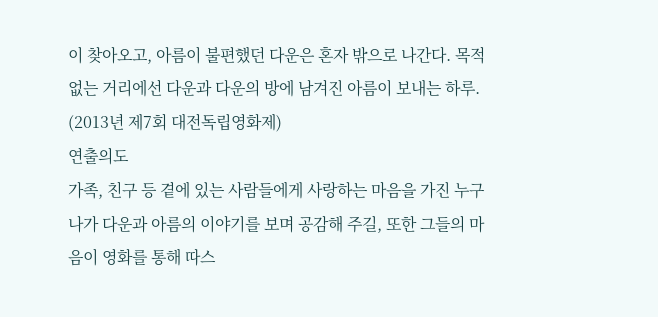이 찾아오고, 아름이 불편했던 다운은 혼자 밖으로 나간다. 목적 없는 거리에선 다운과 다운의 방에 남겨진 아름이 보내는 하루.
(2013년 제7회 대전독립영화제)
연출의도
가족, 친구 등 곁에 있는 사람들에게 사랑하는 마음을 가진 누구나가 다운과 아름의 이야기를 보며 공감해 주길, 또한 그들의 마음이 영화를 통해 따스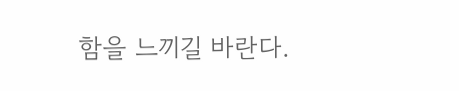함을 느끼길 바란다.